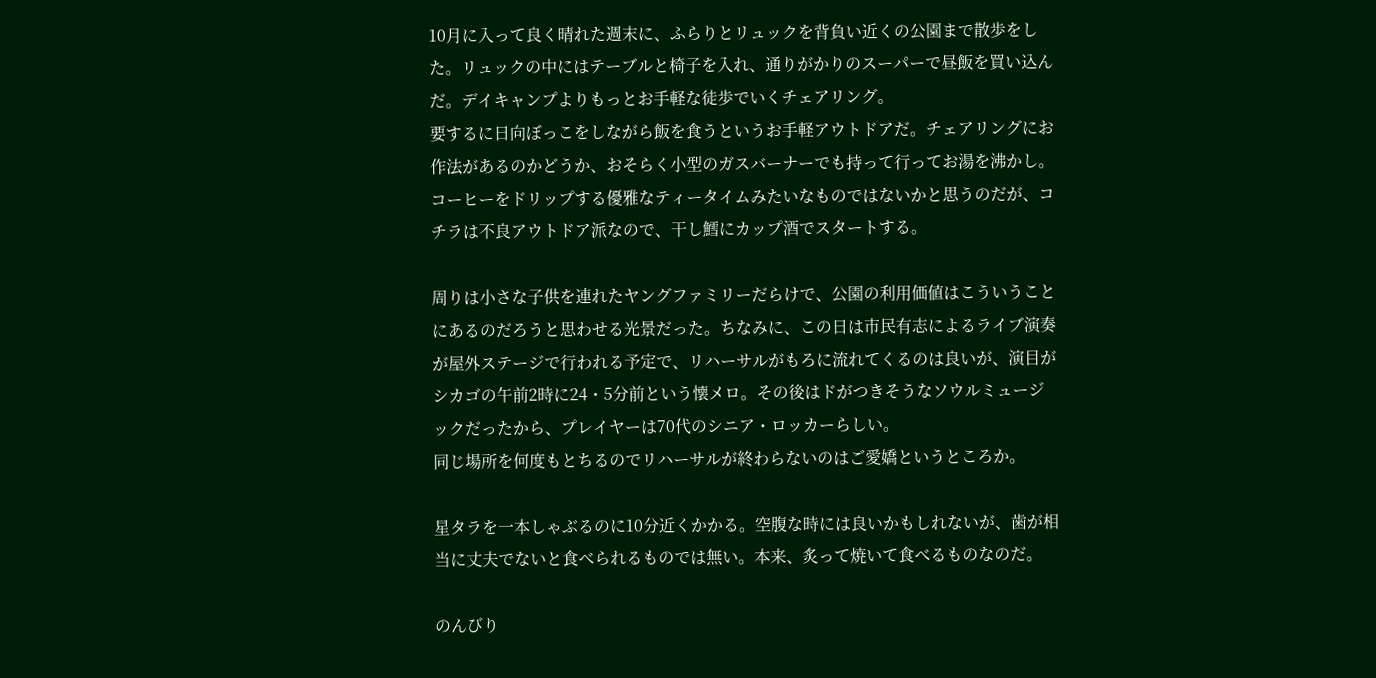10月に入って良く晴れた週末に、ふらりとリュックを背負い近くの公園まで散歩をした。リュックの中にはテーブルと椅子を入れ、通りがかりのスーパーで昼飯を買い込んだ。デイキャンプよりもっとお手軽な徒歩でいくチェアリング。
要するに日向ぼっこをしながら飯を食うというお手軽アウトドアだ。チェアリングにお作法があるのかどうか、おそらく小型のガスバーナーでも持って行ってお湯を沸かし。コーヒーをドリップする優雅なティータイムみたいなものではないかと思うのだが、コチラは不良アウトドア派なので、干し鱈にカップ酒でスタートする。

周りは小さな子供を連れたヤングファミリーだらけで、公園の利用価値はこういうことにあるのだろうと思わせる光景だった。ちなみに、この日は市民有志によるライブ演奏が屋外ステージで行われる予定で、リハーサルがもろに流れてくるのは良いが、演目がシカゴの午前2時に24・5分前という懐メロ。その後はドがつきそうなソウルミュージックだったから、プレイヤーは70代のシニア・ロッカーらしい。
同じ場所を何度もとちるのでリハーサルが終わらないのはご愛嬌というところか。

星タラを一本しゃぶるのに10分近くかかる。空腹な時には良いかもしれないが、歯が相当に丈夫でないと食べられるものでは無い。本来、炙って焼いて食べるものなのだ。

のんびり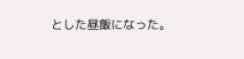とした昼飯になった。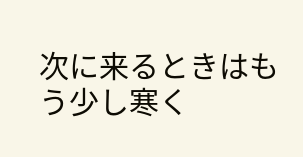次に来るときはもう少し寒く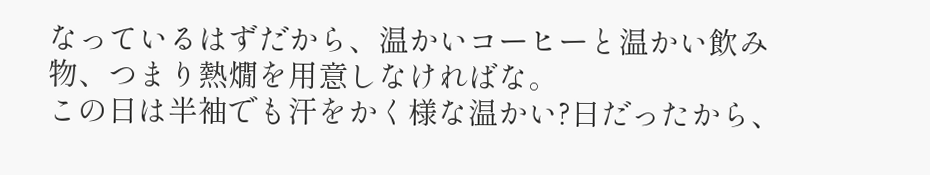なっているはずだから、温かいコーヒーと温かい飲み物、つまり熱燗を用意しなければな。
この日は半袖でも汗をかく様な温かい?日だったから、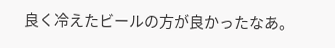良く冷えたビールの方が良かったなあ。